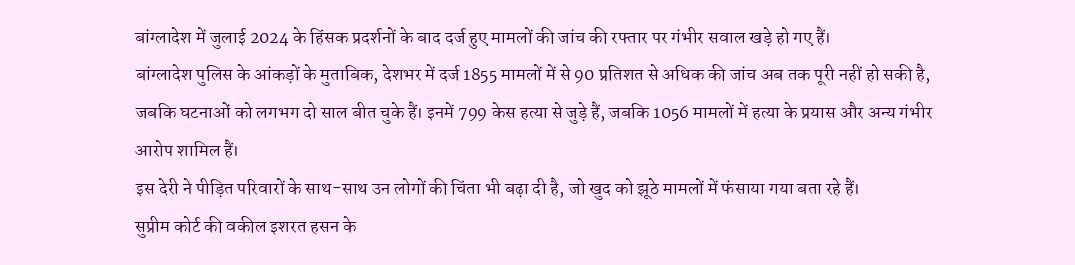बांग्लादेश में जुलाई 2024 के हिंसक प्रदर्शनों के बाद दर्ज हुए मामलों की जांच की रफ्तार पर गंभीर सवाल खड़े हो गए हैं।
बांग्लादेश पुलिस के आंकड़ों के मुताबिक, देशभर में दर्ज 1855 मामलों में से 90 प्रतिशत से अधिक की जांच अब तक पूरी नहीं हो सकी है, जबकि घटनाओं को लगभग दो साल बीत चुके हैं। इनमें 799 केस हत्या से जुड़े हैं, जबकि 1056 मामलों में हत्या के प्रयास और अन्य गंभीर आरोप शामिल हैं।
इस देरी ने पीड़ित परिवारों के साथ-साथ उन लोगों की चिंता भी बढ़ा दी है, जो खुद को झूठे मामलों में फंसाया गया बता रहे हैं।
सुप्रीम कोर्ट की वकील इशरत हसन के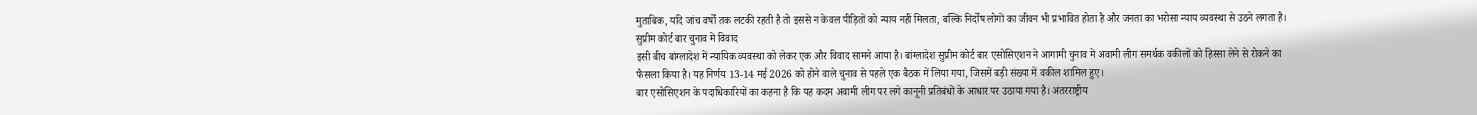मुताबिक, यदि जांच वर्षों तक लटकी रहती है तो इससे न केवल पीड़ितों को न्याय नहीं मिलता, बल्कि निर्दोष लोगों का जीवन भी प्रभावित होता है और जनता का भरोसा न्याय व्यवस्था से उठने लगता है।
सुप्रीम कोर्ट बार चुनाव में विवाद
इसी बीच बांग्लादेश में न्यायिक व्यवस्था को लेकर एक और विवाद सामने आया है। बांग्लादेश सुप्रीम कोर्ट बार एसोसिएशन ने आगामी चुनाव में अवामी लीग समर्थक वकीलों को हिस्सा लेने से रोकने का फैसला किया है। यह निर्णय 13-14 मई 2026 को होने वाले चुनाव से पहले एक बैठक में लिया गया, जिसमें बड़ी संख्या में वकील शामिल हुए।
बार एसोसिएशन के पदाधिकारियों का कहना है कि यह कदम अवामी लीग पर लगे कानूनी प्रतिबंधों के आधार पर उठाया गया है। अंतरराष्ट्रीय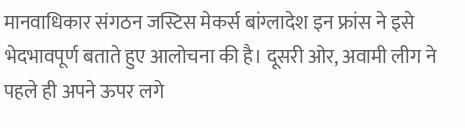मानवाधिकार संगठन जस्टिस मेकर्स बांग्लादेश इन फ्रांस ने इसे भेदभावपूर्ण बताते हुए आलोचना की है। दूसरी ओर, अवामी लीग ने पहले ही अपने ऊपर लगे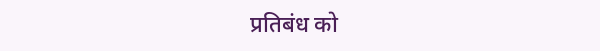प्रतिबंध को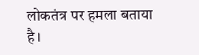लोकतंत्र पर हमला बताया है।